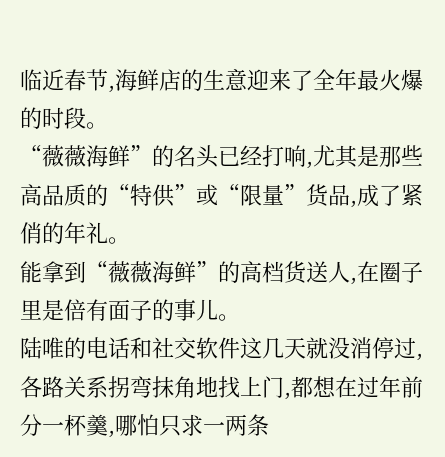临近春节,海鲜店的生意迎来了全年最火爆的时段。
“薇薇海鲜”的名头已经打响,尤其是那些高品质的“特供”或“限量”货品,成了紧俏的年礼。
能拿到“薇薇海鲜”的高档货送人,在圈子里是倍有面子的事儿。
陆唯的电话和社交软件这几天就没消停过,各路关系拐弯抹角地找上门,都想在过年前分一杯羹,哪怕只求一两条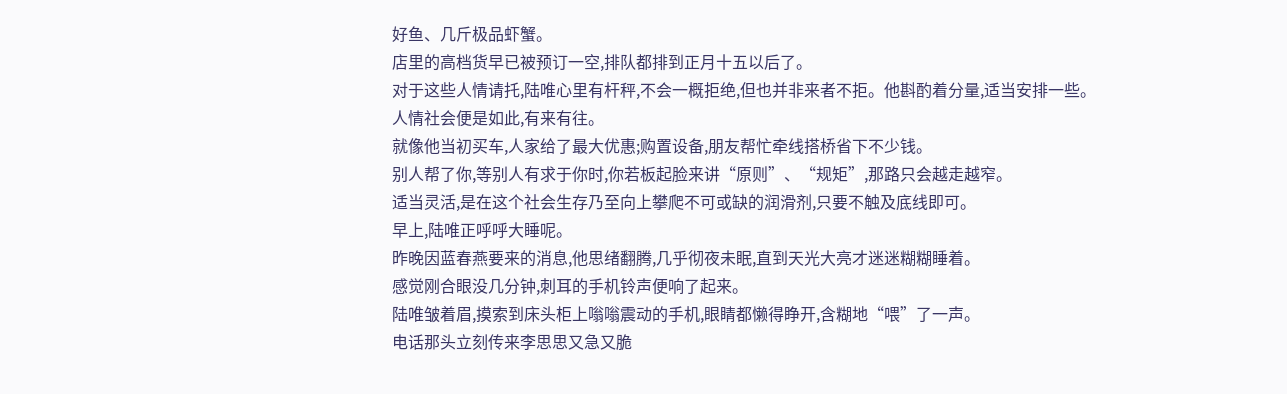好鱼、几斤极品虾蟹。
店里的高档货早已被预订一空,排队都排到正月十五以后了。
对于这些人情请托,陆唯心里有杆秤,不会一概拒绝,但也并非来者不拒。他斟酌着分量,适当安排一些。
人情社会便是如此,有来有往。
就像他当初买车,人家给了最大优惠;购置设备,朋友帮忙牵线搭桥省下不少钱。
别人帮了你,等别人有求于你时,你若板起脸来讲“原则”、“规矩”,那路只会越走越窄。
适当灵活,是在这个社会生存乃至向上攀爬不可或缺的润滑剂,只要不触及底线即可。
早上,陆唯正呼呼大睡呢。
昨晚因蓝春燕要来的消息,他思绪翻腾,几乎彻夜未眠,直到天光大亮才迷迷糊糊睡着。
感觉刚合眼没几分钟,刺耳的手机铃声便响了起来。
陆唯皱着眉,摸索到床头柜上嗡嗡震动的手机,眼睛都懒得睁开,含糊地“喂”了一声。
电话那头立刻传来李思思又急又脆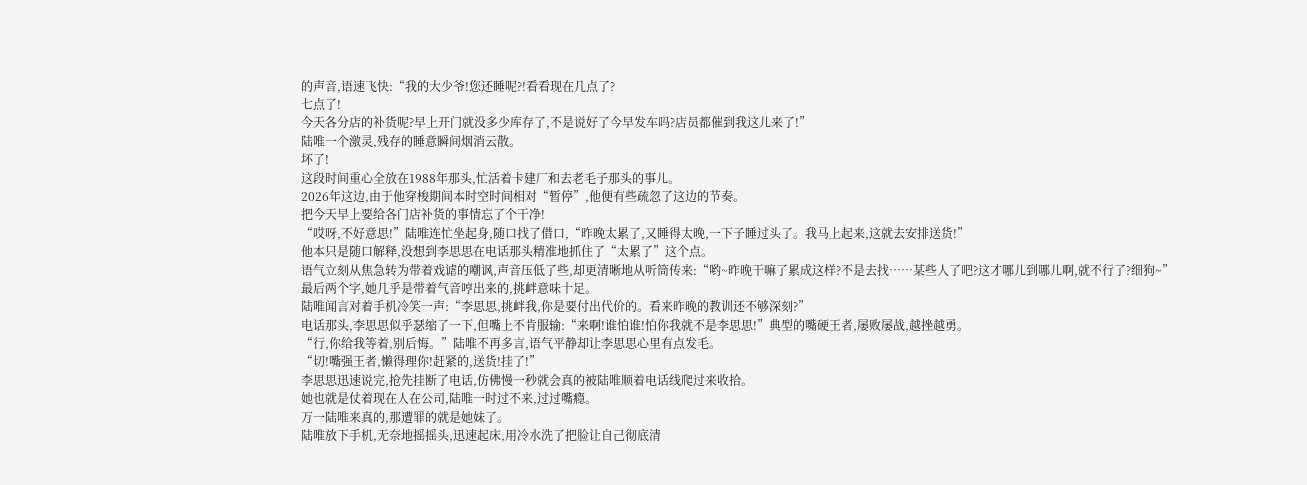的声音,语速飞快:“我的大少爷!您还睡呢?!看看现在几点了?
七点了!
今天各分店的补货呢?早上开门就没多少库存了,不是说好了今早发车吗?店员都催到我这儿来了!”
陆唯一个激灵,残存的睡意瞬间烟消云散。
坏了!
这段时间重心全放在1988年那头,忙活着卡建厂和去老毛子那头的事儿。
2026年这边,由于他穿梭期间本时空时间相对“暂停”,他便有些疏忽了这边的节奏。
把今天早上要给各门店补货的事情忘了个干净!
“哎呀,不好意思!”陆唯连忙坐起身,随口找了借口,“昨晚太累了,又睡得太晚,一下子睡过头了。我马上起来,这就去安排送货!”
他本只是随口解释,没想到李思思在电话那头精准地抓住了“太累了”这个点。
语气立刻从焦急转为带着戏谑的嘲讽,声音压低了些,却更清晰地从听筒传来:“哟~昨晚干嘛了累成这样?不是去找……某些人了吧?这才哪儿到哪儿啊,就不行了?细狗~”
最后两个字,她几乎是带着气音哼出来的,挑衅意味十足。
陆唯闻言对着手机冷笑一声:“李思思,挑衅我,你是要付出代价的。看来昨晚的教训还不够深刻?”
电话那头,李思思似乎瑟缩了一下,但嘴上不肯服输:“来啊!谁怕谁!怕你我就不是李思思!”典型的嘴硬王者,屡败屡战,越挫越勇。
“行,你给我等着,别后悔。”陆唯不再多言,语气平静却让李思思心里有点发毛。
“切!嘴强王者,懒得理你!赶紧的,送货!挂了!”
李思思迅速说完,抢先挂断了电话,仿佛慢一秒就会真的被陆唯顺着电话线爬过来收拾。
她也就是仗着现在人在公司,陆唯一时过不来,过过嘴瘾。
万一陆唯来真的,那遭罪的就是她妹了。
陆唯放下手机,无奈地摇摇头,迅速起床,用冷水洗了把脸让自己彻底清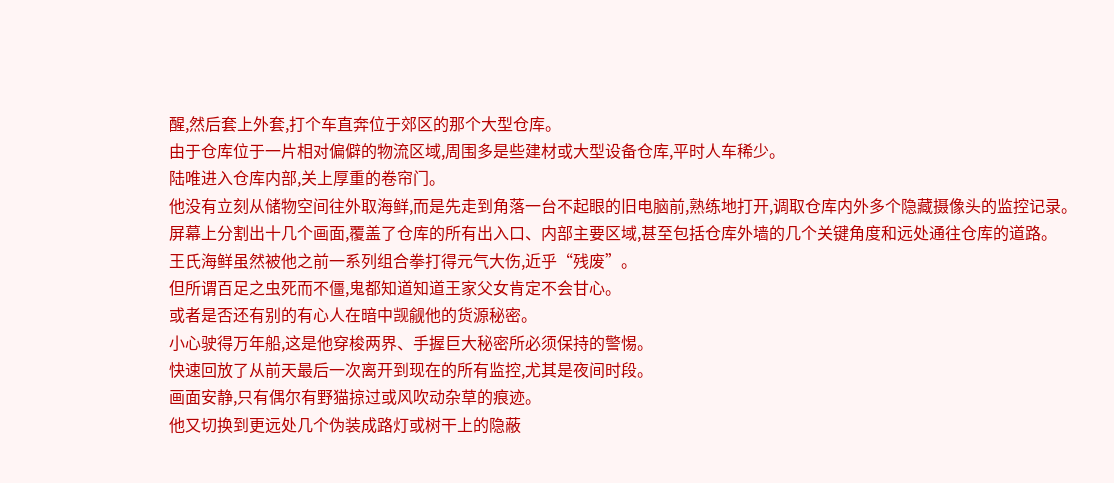醒,然后套上外套,打个车直奔位于郊区的那个大型仓库。
由于仓库位于一片相对偏僻的物流区域,周围多是些建材或大型设备仓库,平时人车稀少。
陆唯进入仓库内部,关上厚重的卷帘门。
他没有立刻从储物空间往外取海鲜,而是先走到角落一台不起眼的旧电脑前,熟练地打开,调取仓库内外多个隐藏摄像头的监控记录。
屏幕上分割出十几个画面,覆盖了仓库的所有出入口、内部主要区域,甚至包括仓库外墙的几个关键角度和远处通往仓库的道路。
王氏海鲜虽然被他之前一系列组合拳打得元气大伤,近乎“残废”。
但所谓百足之虫死而不僵,鬼都知道知道王家父女肯定不会甘心。
或者是否还有别的有心人在暗中觊觎他的货源秘密。
小心驶得万年船,这是他穿梭两界、手握巨大秘密所必须保持的警惕。
快速回放了从前天最后一次离开到现在的所有监控,尤其是夜间时段。
画面安静,只有偶尔有野猫掠过或风吹动杂草的痕迹。
他又切换到更远处几个伪装成路灯或树干上的隐蔽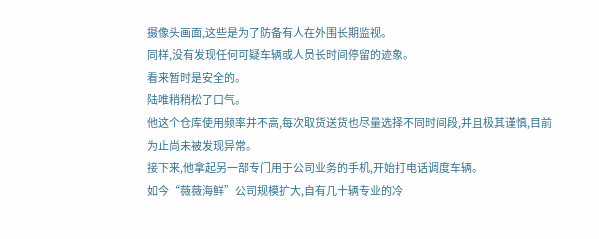摄像头画面,这些是为了防备有人在外围长期监视。
同样,没有发现任何可疑车辆或人员长时间停留的迹象。
看来暂时是安全的。
陆唯稍稍松了口气。
他这个仓库使用频率并不高,每次取货送货也尽量选择不同时间段,并且极其谨慎,目前为止尚未被发现异常。
接下来,他拿起另一部专门用于公司业务的手机,开始打电话调度车辆。
如今“薇薇海鲜”公司规模扩大,自有几十辆专业的冷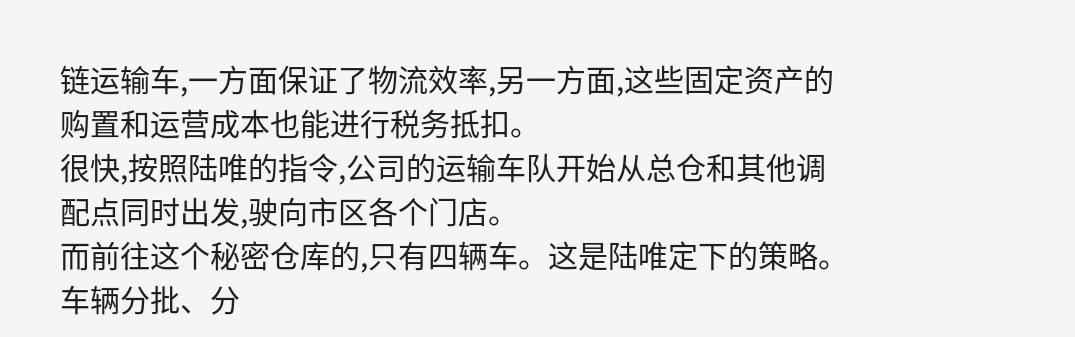链运输车,一方面保证了物流效率,另一方面,这些固定资产的购置和运营成本也能进行税务抵扣。
很快,按照陆唯的指令,公司的运输车队开始从总仓和其他调配点同时出发,驶向市区各个门店。
而前往这个秘密仓库的,只有四辆车。这是陆唯定下的策略。
车辆分批、分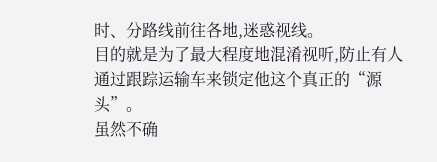时、分路线前往各地,迷惑视线。
目的就是为了最大程度地混淆视听,防止有人通过跟踪运输车来锁定他这个真正的“源头”。
虽然不确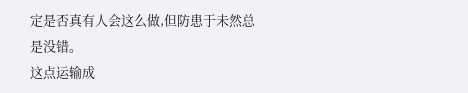定是否真有人会这么做,但防患于未然总是没错。
这点运输成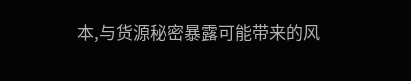本,与货源秘密暴露可能带来的风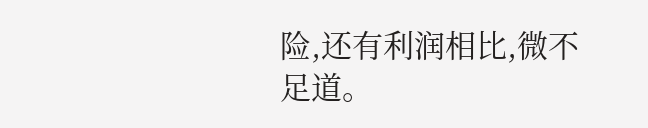险,还有利润相比,微不足道。